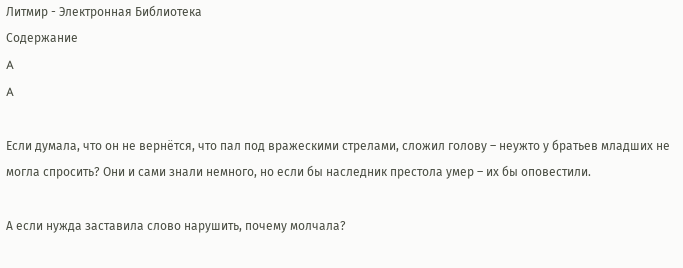Литмир - Электронная Библиотека
Содержание
A
A

Если думала, что он не вернётся, что пал под вражескими стрелами, сложил голову – неужто у братьев младших не могла спросить? Они и сами знали немного, но если бы наследник престола умер – их бы оповестили.

А если нужда заставила слово нарушить, почему молчала?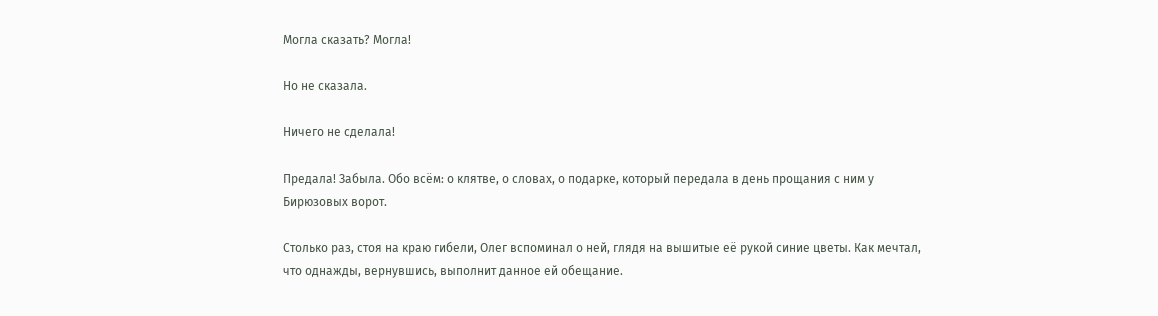Могла сказать? Могла!

Но не сказала.

Ничего не сделала!

Предала! Забыла. Обо всём: о клятве, о словах, о подарке, который передала в день прощания с ним у Бирюзовых ворот.

Столько раз, стоя на краю гибели, Олег вспоминал о ней, глядя на вышитые её рукой синие цветы. Как мечтал, что однажды, вернувшись, выполнит данное ей обещание.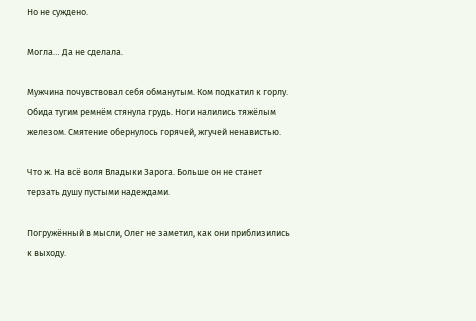Но не суждено.

Могла… Да не сделала.

Мужчина почувствовал себя обманутым. Ком подкатил к горлу. Обида тугим ремнём стянула грудь. Ноги налились тяжёлым железом. Смятение обернулось горячей, жгучей ненавистью.

Что ж. На всё воля Владыки Зарога. Больше он не станет терзать душу пустыми надеждами.

Погружённый в мысли, Олег не заметил, как они приблизились к выходу.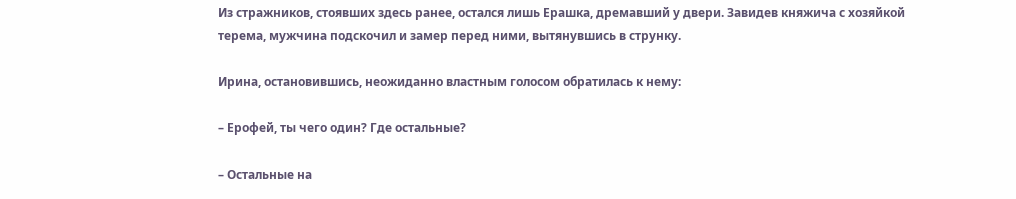Из стражников, стоявших здесь ранее, остался лишь Ерашка, дремавший у двери. Завидев княжича с хозяйкой терема, мужчина подскочил и замер перед ними, вытянувшись в струнку.

Ирина, остановившись, неожиданно властным голосом обратилась к нему:

– Ерофей, ты чего один? Где остальные?

– Остальные на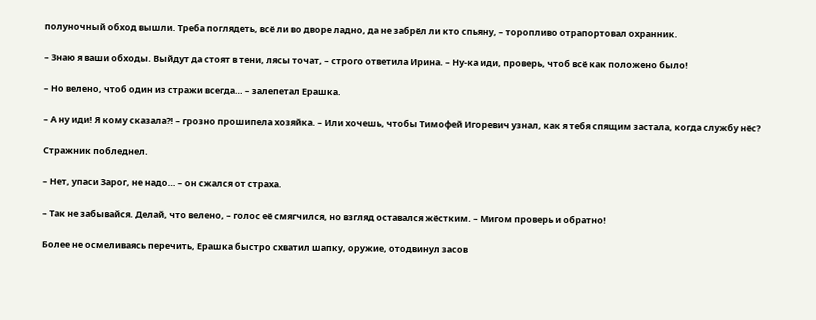полуночный обход вышли. Треба поглядеть, всё ли во дворе ладно, да не забрёл ли кто спьяну, – торопливо отрапортовал охранник.

– Знаю я ваши обходы. Выйдут да стоят в тени, лясы точат, – строго ответила Ирина. – Ну-ка иди, проверь, чтоб всё как положено было!

– Но велено, чтоб один из стражи всегда… – залепетал Ерашка.

– А ну иди! Я кому сказала?! – грозно прошипела хозяйка. – Или хочешь, чтобы Тимофей Игоревич узнал, как я тебя спящим застала, когда службу нёс?

Стражник побледнел.

– Нет, упаси Зарог, не надо… – он сжался от страха.

– Так не забывайся. Делай, что велено, – голос её смягчился, но взгляд оставался жёстким. – Мигом проверь и обратно!

Более не осмеливаясь перечить, Ерашка быстро схватил шапку, оружие, отодвинул засов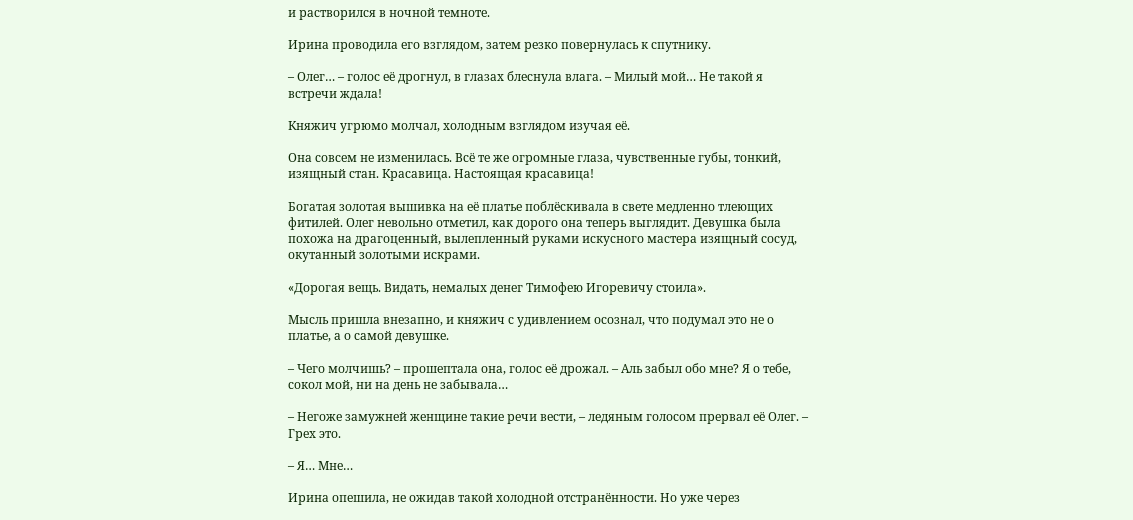и растворился в ночной темноте.

Ирина проводила его взглядом, затем резко повернулась к спутнику.

– Олег… – голос её дрогнул, в глазах блеснула влага. – Милый мой… Не такой я встречи ждала!

Княжич угрюмо молчал, холодным взглядом изучая её.

Она совсем не изменилась. Всё те же огромные глаза, чувственные губы, тонкий, изящный стан. Красавица. Настоящая красавица!

Богатая золотая вышивка на её платье поблёскивала в свете медленно тлеющих фитилей. Олег невольно отметил, как дорого она теперь выглядит. Девушка была похожа на драгоценный, вылепленный руками искусного мастера изящный сосуд, окутанный золотыми искрами.

«Дорогая вещь. Видать, немалых денег Тимофею Игоревичу стоила».

Мысль пришла внезапно, и княжич с удивлением осознал, что подумал это не о платье, а о самой девушке.

– Чего молчишь? – прошептала она, голос её дрожал. – Аль забыл обо мне? Я о тебе, сокол мой, ни на день не забывала…

– Негоже замужней женщине такие речи вести, – ледяным голосом прервал её Олег. – Грех это.

– Я… Мне…

Ирина опешила, не ожидав такой холодной отстранённости. Но уже через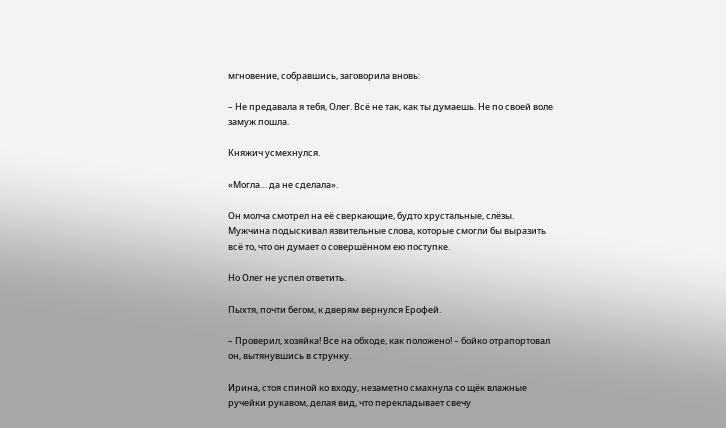мгновение, собравшись, заговорила вновь:

– Не предавала я тебя, Олег. Всё не так, как ты думаешь. Не по своей воле замуж пошла.

Княжич усмехнулся.

«Могла… да не сделала».

Он молча смотрел на её сверкающие, будто хрустальные, слёзы. Мужчина подыскивал язвительные слова, которые смогли бы выразить всё то, что он думает о совершённом ею поступке.

Но Олег не успел ответить.

Пыхтя, почти бегом, к дверям вернулся Ерофей.

– Проверил, хозяйка! Все на обходе, как положено! – бойко отрапортовал он, вытянувшись в струнку.

Ирина, стоя спиной ко входу, незаметно смахнула со щёк влажные ручейки рукавом, делая вид, что перекладывает свечу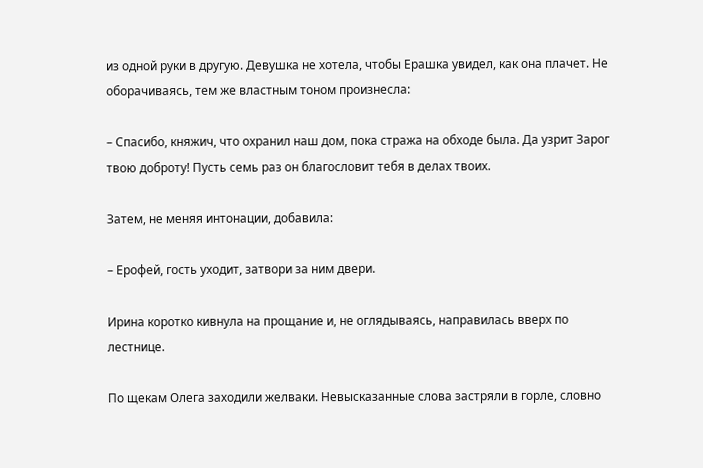из одной руки в другую. Девушка не хотела, чтобы Ерашка увидел, как она плачет. Не оборачиваясь, тем же властным тоном произнесла:

– Спасибо, княжич, что охранил наш дом, пока стража на обходе была. Да узрит Зарог твою доброту! Пусть семь раз он благословит тебя в делах твоих.

Затем, не меняя интонации, добавила:

– Ерофей, гость уходит, затвори за ним двери.

Ирина коротко кивнула на прощание и, не оглядываясь, направилась вверх по лестнице.

По щекам Олега заходили желваки. Невысказанные слова застряли в горле, словно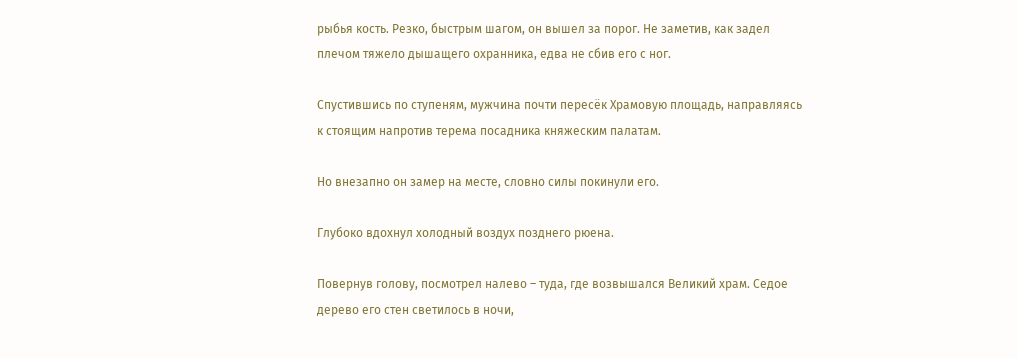рыбья кость. Резко, быстрым шагом, он вышел за порог. Не заметив, как задел плечом тяжело дышащего охранника, едва не сбив его с ног.

Спустившись по ступеням, мужчина почти пересёк Храмовую площадь, направляясь к стоящим напротив терема посадника княжеским палатам.

Но внезапно он замер на месте, словно силы покинули его.

Глубоко вдохнул холодный воздух позднего рюена.

Повернув голову, посмотрел налево – туда, где возвышался Великий храм. Седое дерево его стен светилось в ночи,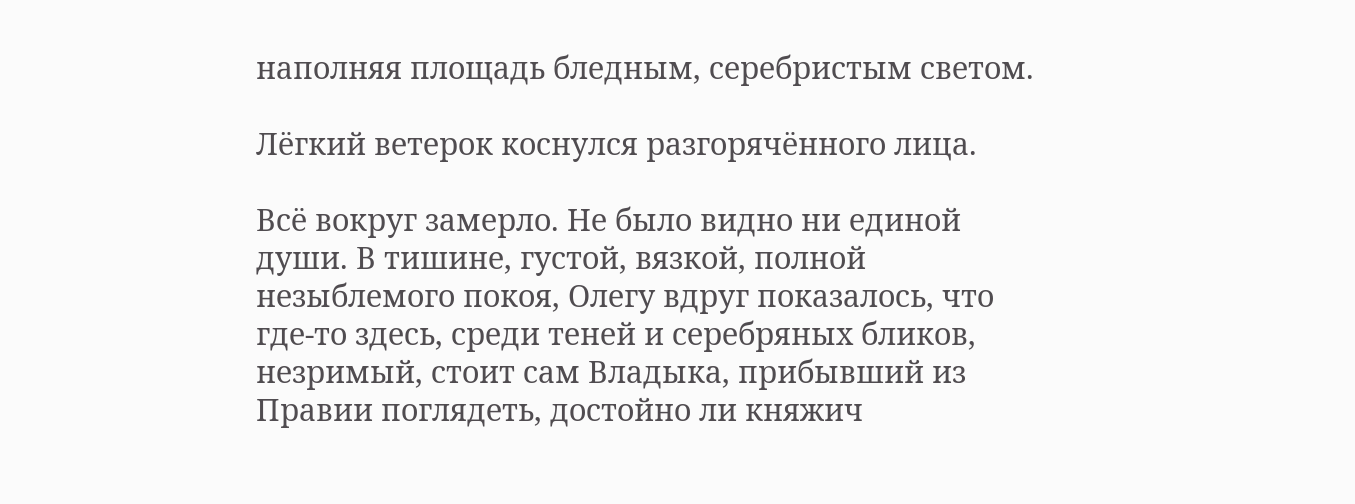наполняя площадь бледным, серебристым светом.

Лёгкий ветерок коснулся разгорячённого лица.

Всё вокруг замерло. Не было видно ни единой души. В тишине, густой, вязкой, полной незыблемого покоя, Олегу вдруг показалось, что где-то здесь, среди теней и серебряных бликов, незримый, стоит сам Владыка, прибывший из Правии поглядеть, достойно ли княжич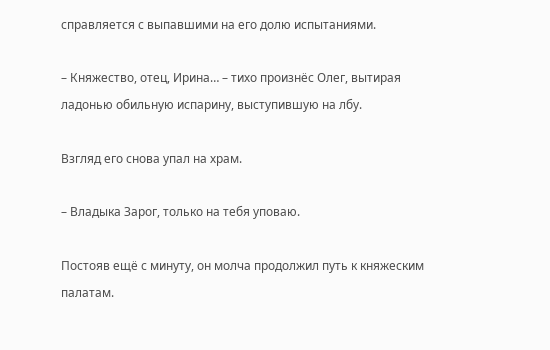справляется с выпавшими на его долю испытаниями.

– Княжество, отец, Ирина… – тихо произнёс Олег, вытирая ладонью обильную испарину, выступившую на лбу.

Взгляд его снова упал на храм.

– Владыка Зарог, только на тебя уповаю.

Постояв ещё с минуту, он молча продолжил путь к княжеским палатам.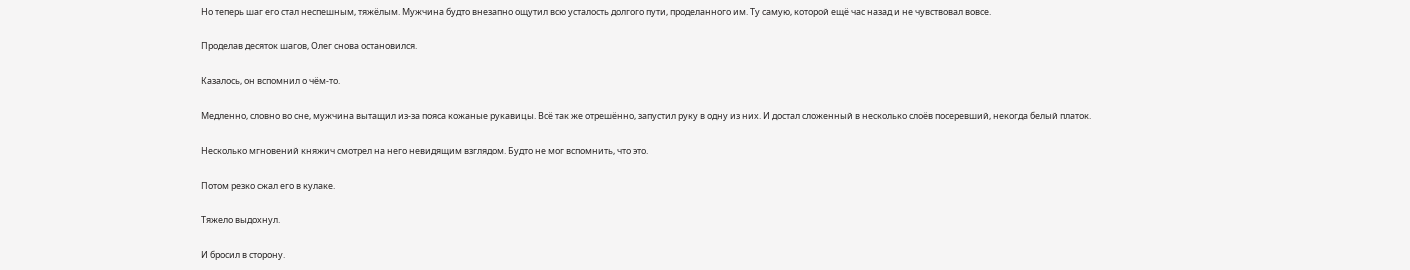Но теперь шаг его стал неспешным, тяжёлым. Мужчина будто внезапно ощутил всю усталость долгого пути, проделанного им. Ту самую, которой ещё час назад и не чувствовал вовсе.

Проделав десяток шагов, Олег снова остановился.

Казалось, он вспомнил о чём-то.

Медленно, словно во сне, мужчина вытащил из-за пояса кожаные рукавицы. Всё так же отрешённо, запустил руку в одну из них. И достал сложенный в несколько слоёв посеревший, некогда белый платок.

Несколько мгновений княжич смотрел на него невидящим взглядом. Будто не мог вспомнить, что это.

Потом резко сжал его в кулаке.

Тяжело выдохнул.

И бросил в сторону.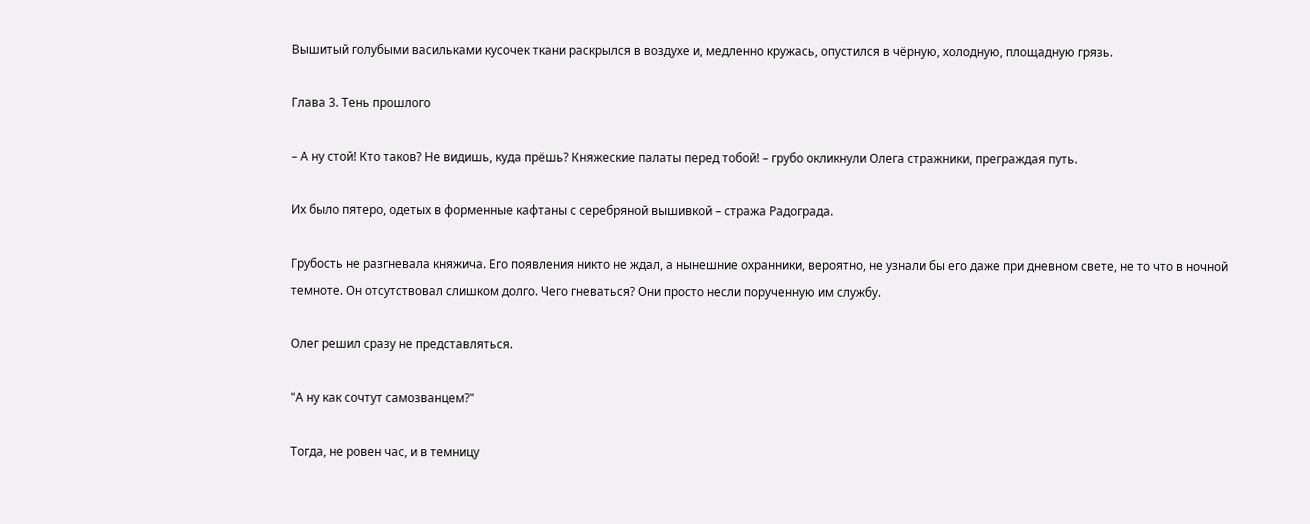Вышитый голубыми васильками кусочек ткани раскрылся в воздухе и, медленно кружась, опустился в чёрную, холодную, площадную грязь.

Глава 3. Тень прошлого

– А ну стой! Кто таков? Не видишь, куда прёшь? Княжеские палаты перед тобой! – грубо окликнули Олега стражники, преграждая путь.

Их было пятеро, одетых в форменные кафтаны с серебряной вышивкой – стража Радограда.

Грубость не разгневала княжича. Его появления никто не ждал, а нынешние охранники, вероятно, не узнали бы его даже при дневном свете, не то что в ночной темноте. Он отсутствовал слишком долго. Чего гневаться? Они просто несли порученную им службу.

Олег решил сразу не представляться.

"А ну как сочтут самозванцем?"

Тогда, не ровен час, и в темницу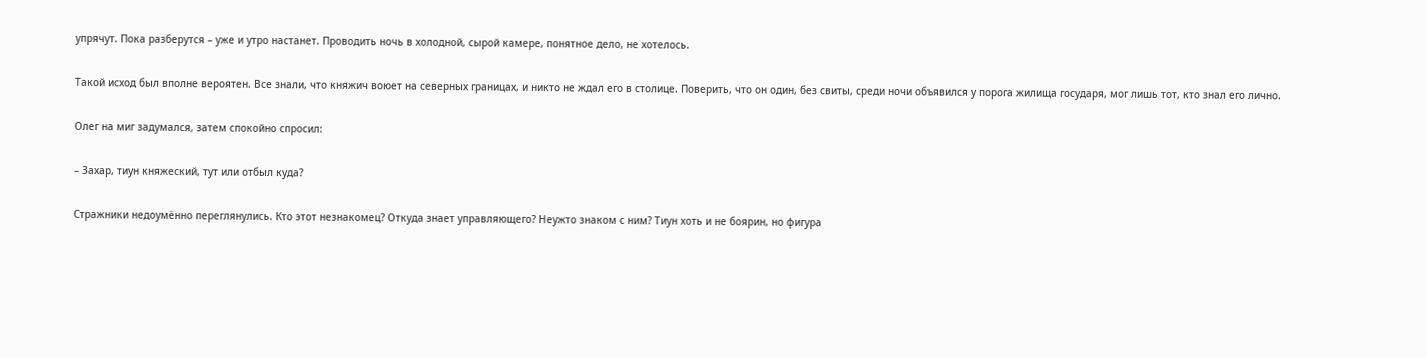упрячут. Пока разберутся – уже и утро настанет. Проводить ночь в холодной, сырой камере, понятное дело, не хотелось.

Такой исход был вполне вероятен. Все знали, что княжич воюет на северных границах, и никто не ждал его в столице. Поверить, что он один, без свиты, среди ночи объявился у порога жилища государя, мог лишь тот, кто знал его лично.

Олег на миг задумался, затем спокойно спросил:

– Захар, тиун княжеский, тут или отбыл куда?

Стражники недоумённо переглянулись. Кто этот незнакомец? Откуда знает управляющего? Неужто знаком с ним? Тиун хоть и не боярин, но фигура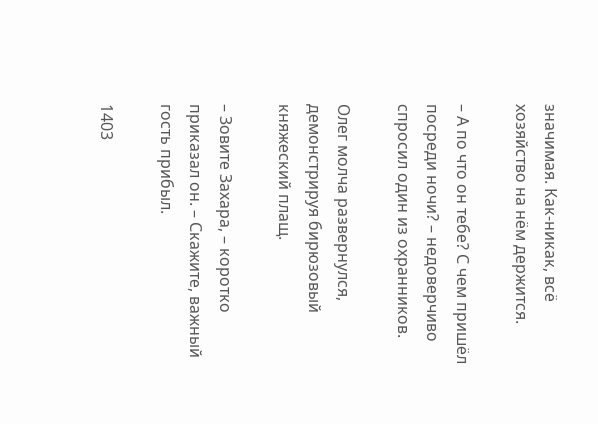значимая. Как-никак, всё хозяйство на нём держится.

– А по что он тебе? С чем пришёл посреди ночи? – недоверчиво спросил один из охранников.

Олег молча развернулся, демонстрируя бирюзовый княжеский плащ.

– Зовите Захара, – коротко приказал он. – Скажите, важный гость прибыл.

1403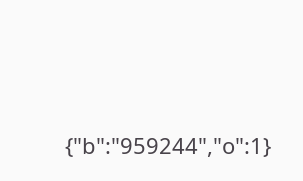{"b":"959244","o":1}